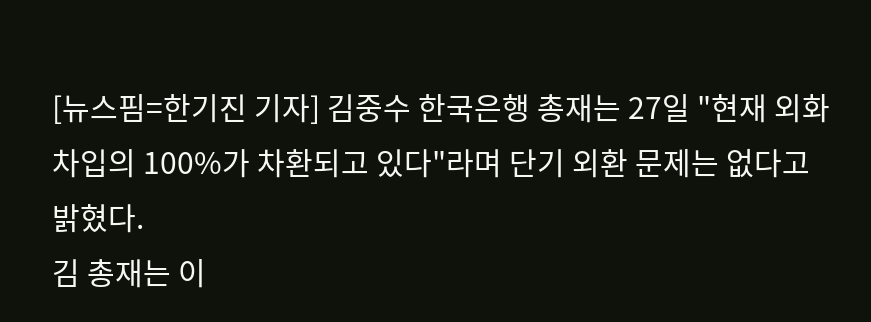[뉴스핌=한기진 기자] 김중수 한국은행 총재는 27일 "현재 외화차입의 100%가 차환되고 있다"라며 단기 외환 문제는 없다고 밝혔다.
김 총재는 이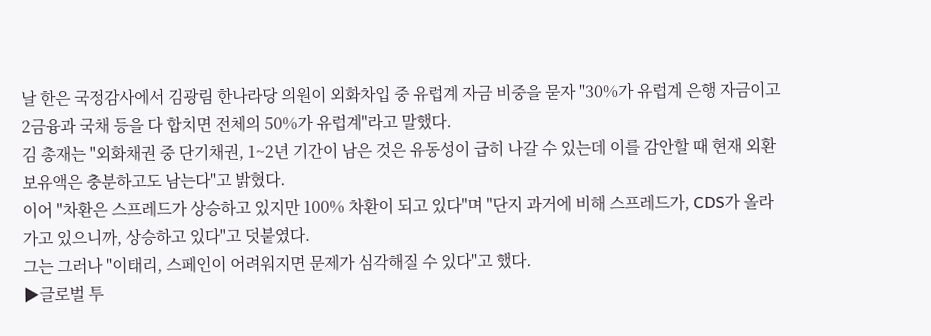날 한은 국정감사에서 김광림 한나라당 의원이 외화차입 중 유럽계 자금 비중을 묻자 "30%가 유럽계 은행 자금이고 2금융과 국채 등을 다 합치면 전체의 50%가 유럽계"라고 말했다.
김 총재는 "외화채권 중 단기채권, 1~2년 기간이 남은 것은 유동성이 급히 나갈 수 있는데 이를 감안할 때 현재 외환보유액은 충분하고도 남는다"고 밝혔다.
이어 "차환은 스프레드가 상승하고 있지만 100% 차환이 되고 있다"며 "단지 과거에 비해 스프레드가, CDS가 올라가고 있으니까, 상승하고 있다"고 덧붙였다.
그는 그러나 "이태리, 스페인이 어려워지면 문제가 심각해질 수 있다"고 했다.
▶글로벌 투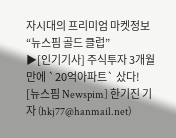자시대의 프리미엄 마켓정보 “뉴스핌 골드 클럽”
▶[인기기사] 주식투자 3개월만에 `20억아파트` 샀다!
[뉴스핌 Newspim] 한기진 기자 (hkj77@hanmail.net)